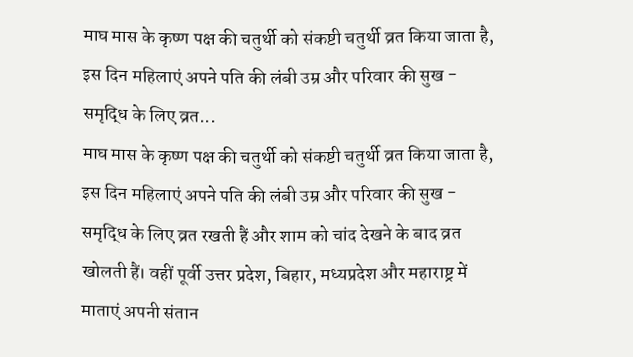माघ मास के कृष्ण पक्ष की चतुर्थी को संकष्टी चतुर्थी व्रत किया जाता है, इस दिन महिलाएं अपने पति की लंबी उम्र और परिवार की सुख - समृद्धि के लिए व्रत...
माघ मास के कृष्ण पक्ष की चतुर्थी को संकष्टी चतुर्थी व्रत किया जाता है, इस दिन महिलाएं अपने पति की लंबी उम्र और परिवार की सुख - समृद्धि के लिए व्रत रखती हैं और शाम को चांद देखने के बाद व्रत खोलती हैं। वहीं पूर्वी उत्तर प्रदेश, बिहार, मध्यप्रदेश और महाराष्ट्र में माताएं अपनी संतान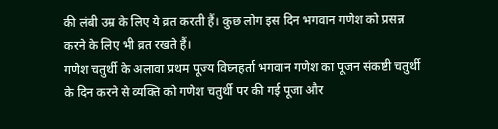की लंबी उम्र के लिए ये व्रत करती हैं। कुछ लोग इस दिन भगवान गणेश को प्रसन्न करने के लिए भी व्रत रखते हैं।
गणेश चतुर्थी के अलावा प्रथम पूज्य विघ्नहर्ता भगवान गणेश का पूजन संकष्टी चतुर्थी के दिन करने से व्यक्ति को गणेश चतुर्थी पर की गई पूजा और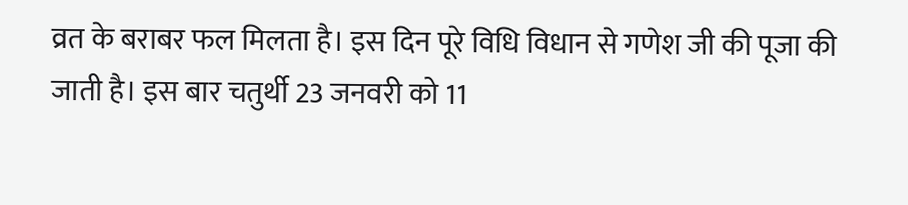व्रत के बराबर फल मिलता है। इस दिन पूरे विधि विधान से गणेश जी की पूजा की जाती है। इस बार चतुर्थी 23 जनवरी को 11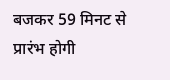बजकर 59 मिनट से प्रारंभ होगी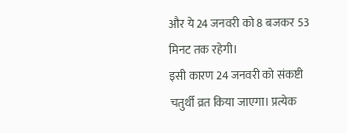और ये 24 जनवरी को 8 बजकर 53 मिनट तक रहेगी।
इसी कारण 24 जनवरी को संकष्टी चतुर्थी व्रत किया जाएगा। प्रत्येक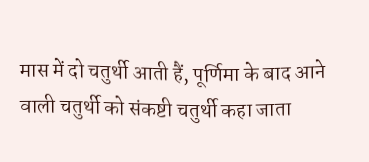मास में दो चतुर्थी आती हैं, पूर्णिमा के बाद आने वाली चतुर्थी को संकष्टी चतुर्थी कहा जाता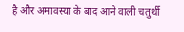है और अमावस्या के बाद आने वाली चतुर्थी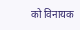को विनायक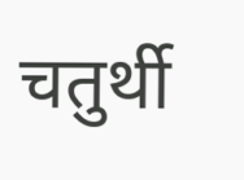चतुर्थी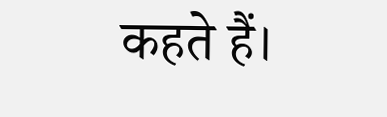कहते हैं।